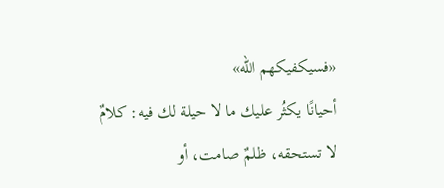«فسيكفيكهم الله»
أحيانًا يكثُر عليك ما لا حيلة لك فيه: كلامٌ لا تستحقه، ظلمٌ صامت، أو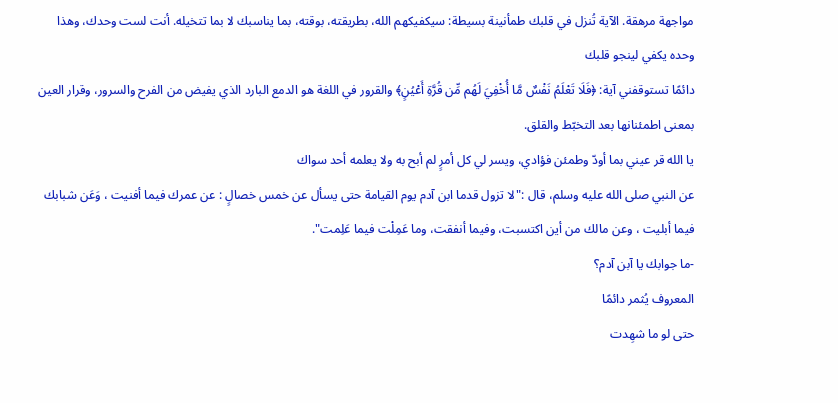مواجهة مرهقة. الآية تُنزل في قلبك طمأنينة بسيطة: سيكفيكهم الله، بطريقته، بوقته، بما يناسبك لا بما تتخيله. أنت لست وحدك، وهذا وحده يكفي لينجو قلبك
دائمًا تستوقفني آية: ﴿فَلَا تَعْلَمُ نَفْسٌ مَّا أُخْفِيَ لَهُم مِّن قُرَّةِ أَعْيُنٍ﴾ والقرور في اللغة هو الدمع البارد الذي يفيض من الفرح والسرور، وقرار العين بمعنى اطمئنانها بعد التخبّط والقلق.
يا الله قر عيني بما أودّ وطمئن فؤادي، ويسر لي كل أمرٍ لم أبح به ولا يعلمه أحد سواك
عن النبي صلى الله عليه وسلم، قال :"لا تزول قدما ابن آدم يوم القيامة حتى يسأل عن خمس خصالٍ : عن عمرك فيما أفنيت ، وَعَن شبابك فيما أبليت ، وعن مالك من أين اكتسبت، وفيما أنفقت، وما عَمِلْت فيما عَلِمت".
-ما جوابك يا آبن آدم؟
المعروف يُثمر دائمًا
حتى لو ما شهِدت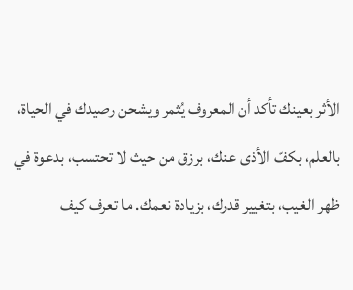الأثر بعينك تأكد أن المعروف يُثمر ويشحن رصيدك في الحياة، بالعلم، بكفّ الأذى عنك، برزق من حيث لا تحتسب، بدعوة في ظهر الغيب، بتغيير قدرك، بزيادة نعمك. ما تعرف كيف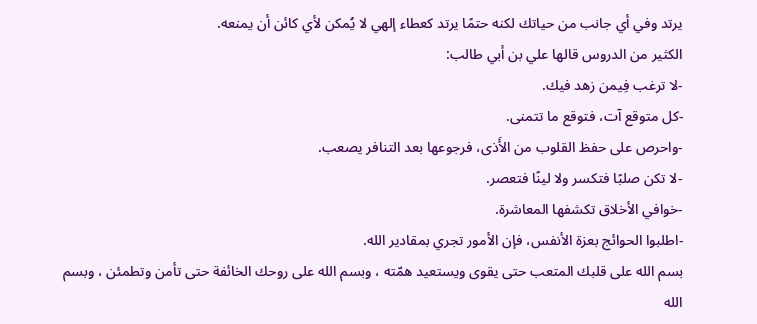يرتد وفي أي جانب من حياتك لكنه حتمًا يرتد كعطاء إلهي لا يُمكن لأي كائن أن يمنعه.
الكثير من الدروس قالها علي بن أبي طالب:
-لا ترغب فِيمن زهد فيك.
-كل متوقع آت، فتوقع ما تتمنى.
-واحرص على حفظ القلوب من الأَذى، فرجوعها بعد التنافر يصعب.
-لا تكن صلبًا فتكسر ولا لينًا فتعصر.
-خوافي الأخلاق تكشفها المعاشرة.
-اطلبوا الحوائج بعزة الأنفس، فإن الأمور تجري بمقادير الله.
بسم الله على قلبك المتعب حتى يقوى ويستعيد همّته ، وبسم الله على روحك الخائفة حتى تأمن وتطمئن ، وبسم الله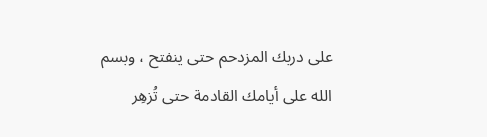على دربك المزدحم حتى ينفتح ، وبسم الله على أيامك القادمة حتى تُزهِر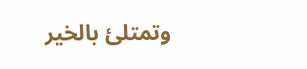وتمتلئ بالخير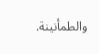والطمأنينة.